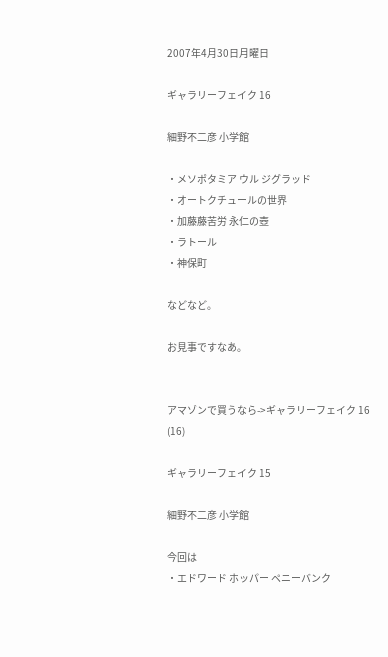2007年4月30日月曜日

ギャラリーフェイク 16

細野不二彦 小学館

・メソポタミア ウル ジグラッド
・オートクチュールの世界
・加藤藤苦労 永仁の壺
・ラトール
・神保町

などなど。

お見事ですなあ。


アマゾンで買うなら->ギャラリーフェイク 16 (16)

ギャラリーフェイク 15

細野不二彦 小学館

今回は
・エドワード ホッパー ペニーバンク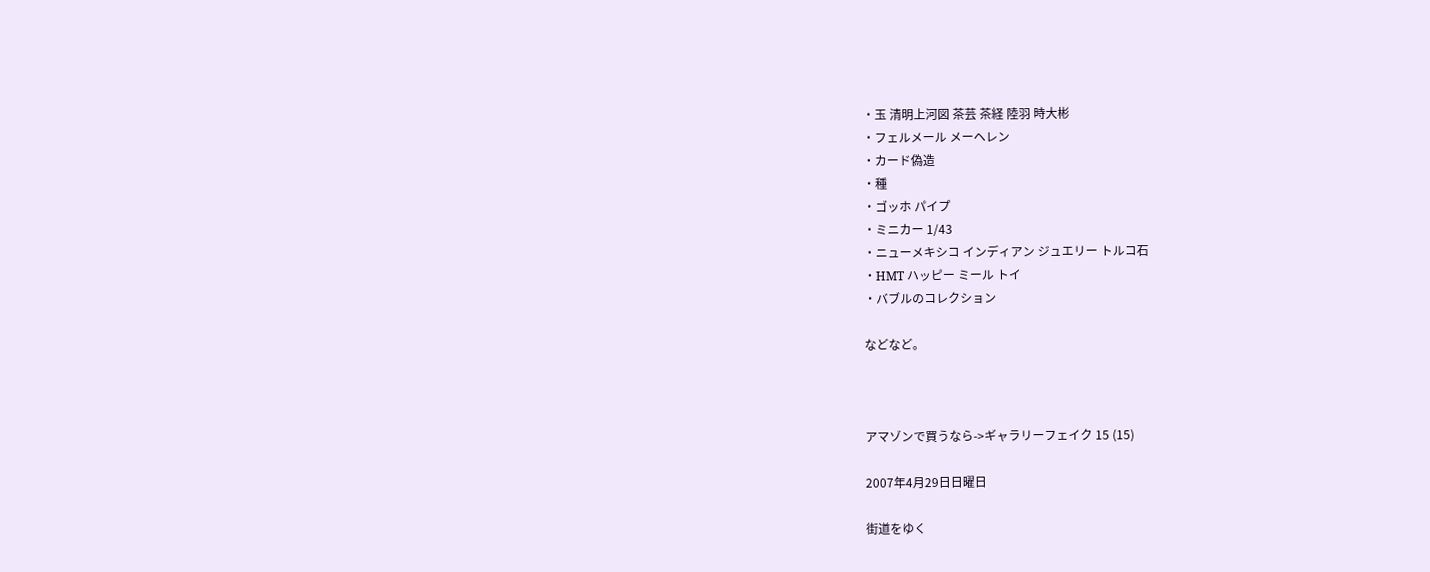・玉 清明上河図 茶芸 茶経 陸羽 時大彬
・フェルメール メーヘレン
・カード偽造
・種
・ゴッホ パイプ
・ミニカー 1/43
・ニューメキシコ インディアン ジュエリー トルコ石
・HMT ハッピー ミール トイ
・バブルのコレクション

などなど。



アマゾンで買うなら->ギャラリーフェイク 15 (15)

2007年4月29日日曜日

街道をゆく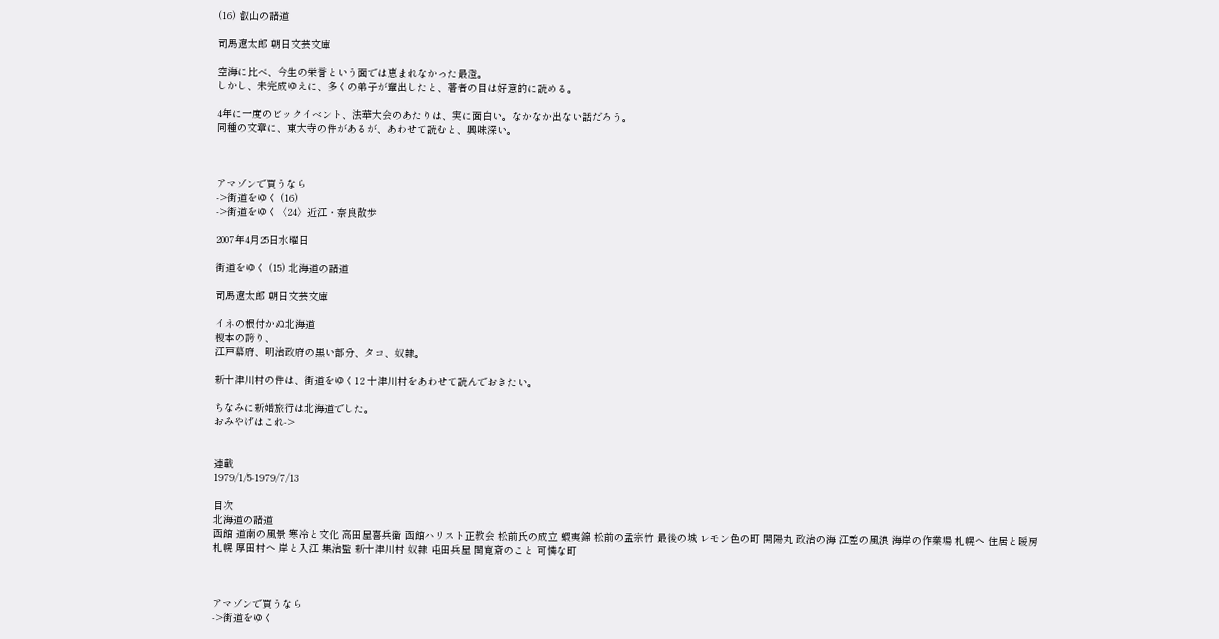(16) 叡山の諸道

司馬遼太郎 朝日文芸文庫

空海に比べ、今生の栄誉という面では恵まれなかった最澄。
しかし、未完成ゆえに、多くの弟子が輩出したと、著者の目は好意的に読める。

4年に一度のビックイベント、法華大会のあたりは、実に面白い。なかなか出ない話だろう。
同種の文章に、東大寺の件があるが、あわせて読むと、興味深い。



アマゾンで買うなら
->街道をゆく (16)
->街道をゆく〈24〉近江・奈良散歩

2007年4月25日水曜日

街道をゆく (15) 北海道の諸道

司馬遼太郎 朝日文芸文庫

イネの根付かぬ北海道
榎本の誇り、
江戸幕府、明治政府の黒い部分、タコ、奴隷。

新十津川村の件は、街道をゆく12 十津川村をあわせて読んでおきたい。

ちなみに新婚旅行は北海道でした。
おみやげはこれ->


連載
1979/1/5-1979/7/13

目次
北海道の諸道
函館 道南の風景 寒冷と文化 高田屋喜兵衛 函館ハリスト正教会 松前氏の成立 蝦夷錦 松前の孟宗竹 最後の城 レモン色の町 開陽丸 政治の海 江差の風浪 海岸の作業場 札幌へ 住居と暖房 札幌 厚田村へ 岸と入江 集治監 新十津川村 奴隷 屯田兵屋 関寛斎のこと 可憐な町



アマゾンで買うなら
->街道をゆく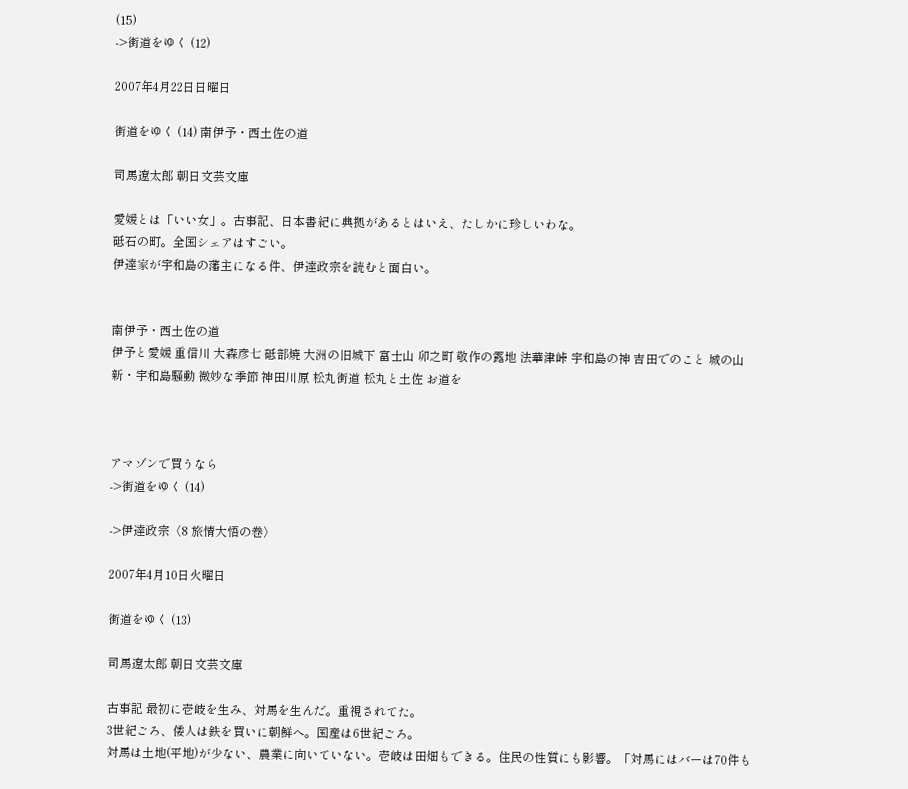(15)
->街道をゆく (12)

2007年4月22日日曜日

街道をゆく (14) 南伊予・西土佐の道

司馬遼太郎 朝日文芸文庫

愛媛とは「いい女」。古事記、日本書紀に典拠があるとはいえ、たしかに珍しいわな。
砥石の町。全国シェアはすごい。
伊達家が宇和島の藩主になる件、伊達政宗を読むと面白い。


南伊予・西土佐の道
伊予と愛媛 重信川 大森彦七 砥部焼 大洲の旧城下 富士山 卯之町 敬作の露地 法華津峠 宇和島の神 吉田でのこと 城の山 新・宇和島騒動 微妙な季節 神田川原 松丸街道 松丸と土佐 お道を



アマゾンで買うなら
->街道をゆく (14)

->伊達政宗〈8 旅情大悟の巻〉

2007年4月10日火曜日

街道をゆく (13)

司馬遼太郎 朝日文芸文庫

古事記 最初に壱岐を生み、対馬を生んだ。重視されてた。
3世紀ごろ、倭人は鉄を買いに朝鮮へ。国産は6世紀ごろ。
対馬は土地(平地)が少ない、農業に向いていない。壱岐は田畑もできる。住民の性質にも影響。「対馬にはバーは70件も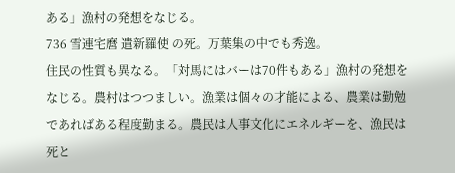ある」漁村の発想をなじる。
736 雪連宅麿 遣新羅使 の死。万葉集の中でも秀逸。
住民の性質も異なる。「対馬にはバーは70件もある」漁村の発想をなじる。農村はつつましい。漁業は個々の才能による、農業は勤勉であればある程度勤まる。農民は人事文化にエネルギーを、漁民は死と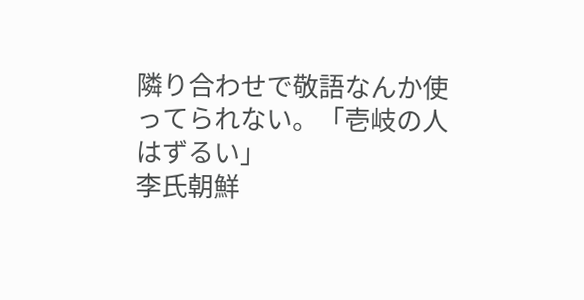隣り合わせで敬語なんか使ってられない。「壱岐の人はずるい」
李氏朝鮮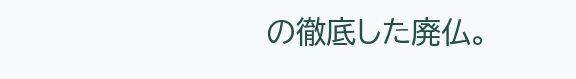の徹底した廃仏。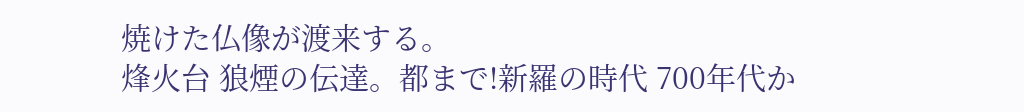焼けた仏像が渡来する。
烽火台 狼煙の伝達。都まで!新羅の時代 700年代か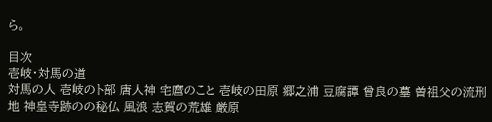ら。

目次
壱岐・対馬の道
対馬の人 壱岐のト部 唐人神 宅麿のこと 壱岐の田原 郷之浦 豆腐譚 曾良の墓 曽祖父の流刑地 神皇寺跡のの秘仏 風浪 志賀の荒雄 厳原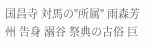国昌寺 対馬の"所属" 雨森芳州 告身 溺谷 祭典の古俗 巨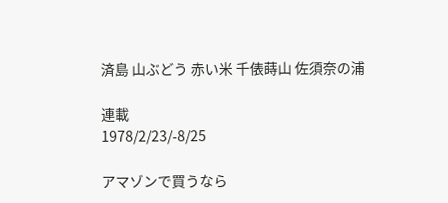済島 山ぶどう 赤い米 千俵蒔山 佐須奈の浦

連載
1978/2/23/-8/25

アマゾンで買うなら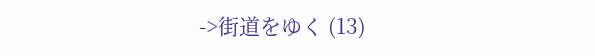->街道をゆく (13)